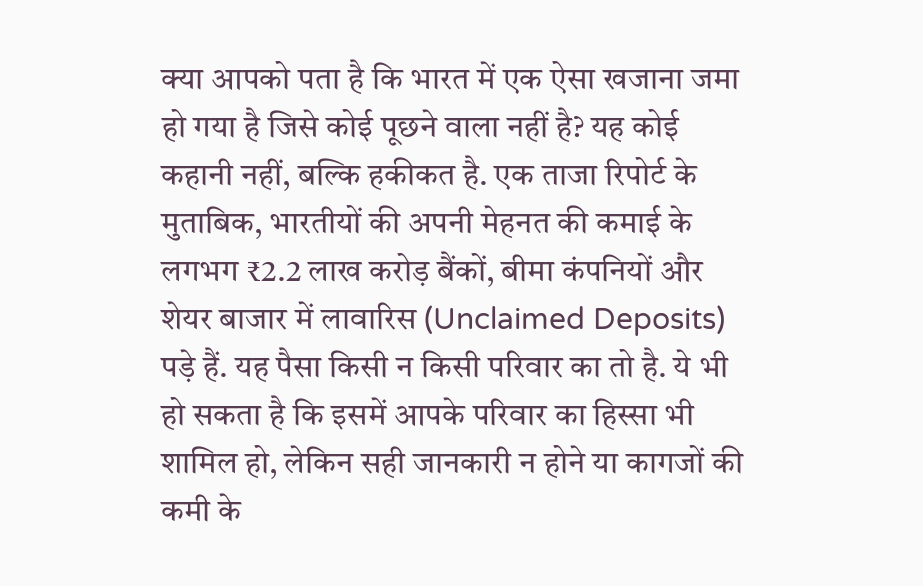क्या आपको पता है कि भारत में एक ऐसा खजाना जमा हो गया है जिसे कोई पूछने वाला नहीं है? यह कोई कहानी नहीं, बल्कि हकीकत है. एक ताजा रिपोर्ट के मुताबिक, भारतीयों की अपनी मेहनत की कमाई के लगभग ₹2.2 लाख करोड़ बैंकों, बीमा कंपनियों और शेयर बाजार में लावारिस (Unclaimed Deposits) पड़े हैं. यह पैसा किसी न किसी परिवार का तो है. ये भी हो सकता है कि इसमें आपके परिवार का हिस्सा भी शामिल हो, लेकिन सही जानकारी न होने या कागजों की कमी के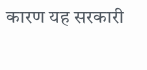कारण यह सरकारी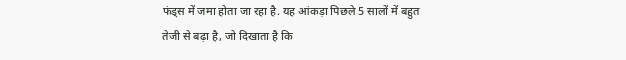फंड्स में जमा होता जा रहा है. यह आंकड़ा पिछले 5 सालों में बहुत तेजी से बढ़ा है, जो दिखाता है कि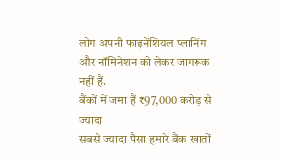लोग अपनी फाइनेंशियल प्लानिंग और नॉमिनेशन को लेकर जागरूक नहीं हैं.
बैंकों में जमा हैं ₹97,000 करोड़ से ज्यादा
सबसे ज्यादा पैसा हमारे बैंक खातों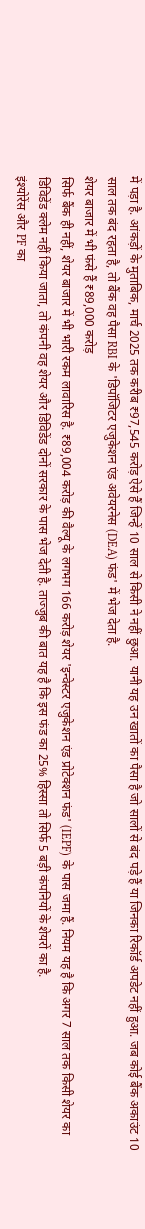में पड़ा है. आंकड़ों के मुताबिक, मार्च 2025 तक करीब ₹97,545 करोड़ ऐसे हैं जिन्हें 10 साल से किसी ने नहीं छुआ. यानी यह उन खातों का पैसा है जो सालों से बंद पड़े हैं या जिनका रिकॉर्ड अपडेट नहीं हुआ. जब कोई बैंक अकाउंट 10 साल तक बंद रहता है, तो बैंक वह पैसा RBI के 'डिपॉजिटर एजुकेशन एंड अवेयरनेस (DEA) फंड' में भेज देता है.
शेयर बाजार में भी फंसे हैं ₹89,000 करोड़
सिर्फ बैंक ही नहीं, शेयर बाजार में भी भारी रकम लावारिस है. ₹89,004 करोड़ की वैल्यू के लगभग 166 करोड़ शेयर 'इन्वेस्टर एजुकेशन एंड प्रोटेक्शन फंड' (IEPF) के पास जमा हैं. नियम यह है कि अगर 7 साल तक किसी शेयर का डिविडेंड क्लेम नहीं किया जाता, तो कंपनी वह शेयर और डिविडेंड दोनों सरकार के पास भेज देती है. ताज्जुब की बात यह है कि इस फंड का 25% हिस्सा तो सिर्फ 5 बड़ी कंपनियों के शेयरों का है.
इंश्योरेंस और PF का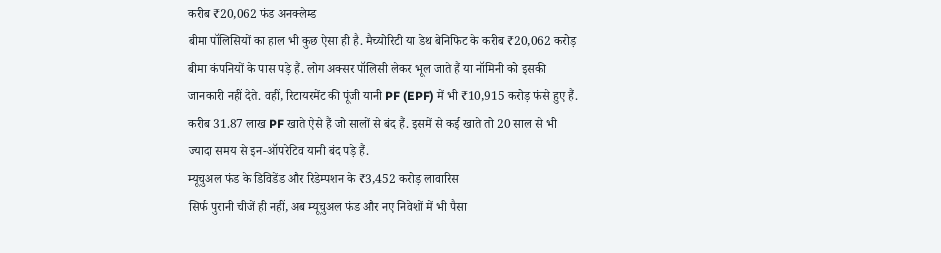करीब ₹20,062 फंड अनक्लेम्ड
बीमा पॉलिसियों का हाल भी कुछ ऐसा ही है. मैच्योरिटी या डेथ बेनिफिट के करीब ₹20,062 करोड़ बीमा कंपनियों के पास पड़े हैं. लोग अक्सर पॉलिसी लेकर भूल जाते हैं या नॉमिनी को इसकी जानकारी नहीं देते. वहीं, रिटायरमेंट की पूंजी यानी PF (EPF) में भी ₹10,915 करोड़ फंसे हुए हैं. करीब 31.87 लाख PF खाते ऐसे हैं जो सालों से बंद हैं. इसमें से कई खाते तो 20 साल से भी ज्यादा समय से इन-ऑपरेटिव यानी बंद पड़े हैं.
म्यूचुअल फंड के डिविडेंड और रिडेम्पशन के ₹3,452 करोड़ लावारिस
सिर्फ पुरानी चीजें ही नहीं, अब म्यूचुअल फंड और नए निवेशों में भी पैसा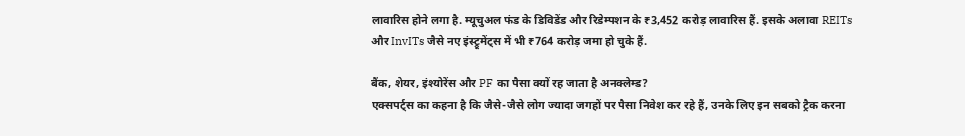लावारिस होने लगा है. म्यूचुअल फंड के डिविडेंड और रिडेम्पशन के ₹3,452 करोड़ लावारिस हैं. इसके अलावा REITs और InvITs जैसे नए इंस्ट्रूमेंट्स में भी ₹764 करोड़ जमा हो चुके हैं.

बैंक, शेयर, इंश्योरेंस और PF का पैसा क्यों रह जाता है अनक्लेम्ड?
एक्सपर्ट्स का कहना है कि जैसे-जैसे लोग ज्यादा जगहों पर पैसा निवेश कर रहे हैं, उनके लिए इन सबको ट्रैक करना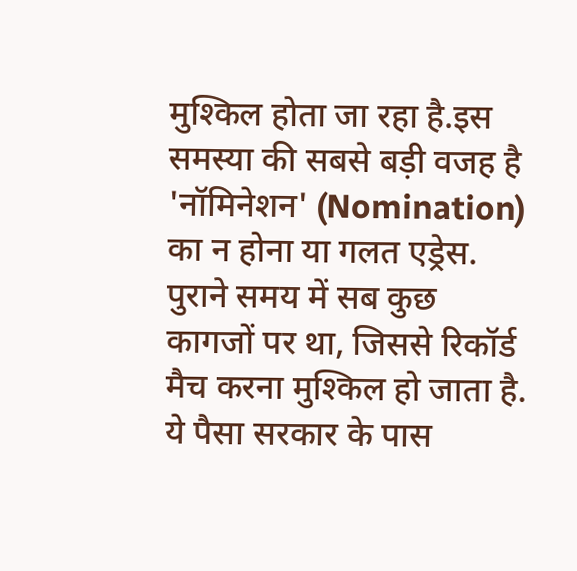मुश्किल होता जा रहा है.इस समस्या की सबसे बड़ी वजह है 'नॉमिनेशन' (Nomination) का न होना या गलत एड्रेस. पुराने समय में सब कुछ कागजों पर था, जिससे रिकॉर्ड मैच करना मुश्किल हो जाता है. ये पैसा सरकार के पास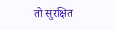तो सुरक्षित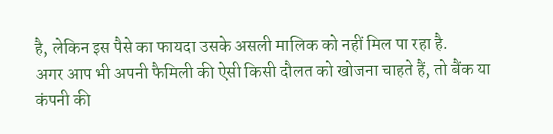है, लेकिन इस पैसे का फायदा उसके असली मालिक को नहीं मिल पा रहा है.
अगर आप भी अपनी फैमिली की ऐसी किसी दौलत को खोजना चाहते हैं, तो बैंक या कंपनी की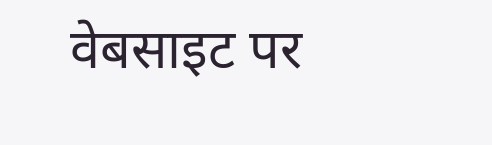वेबसाइट पर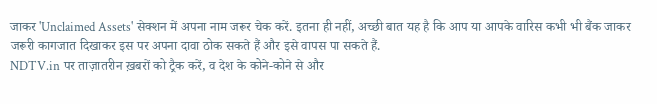जाकर 'Unclaimed Assets' सेक्शन में अपना नाम जरूर चेक करें. इतना ही नहीं, अच्छी बात यह है कि आप या आपके वारिस कभी भी बैंक जाकर जरूरी कागजात दिखाकर इस पर अपना दावा ठोक सकते हैं और इसे वापस पा सकते हैं.
NDTV.in पर ताज़ातरीन ख़बरों को ट्रैक करें, व देश के कोने-कोने से और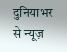दुनियाभर से न्यूज़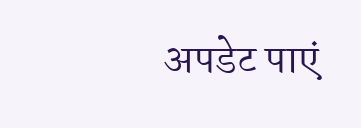अपडेट पाएं